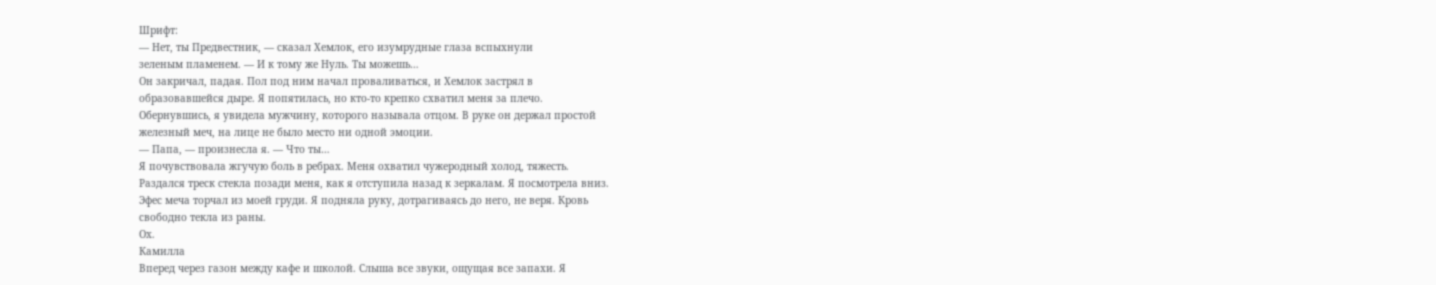Шрифт:
— Нет, ты Предвестник, — сказал Хемлок, его изумрудные глаза вспыхнули
зеленым пламенем. — И к тому же Нуль. Ты можешь…
Он закричал, падая. Пол под ним начал проваливаться, и Хемлок застрял в
образовавшейся дыре. Я попятилась, но кто-то крепко схватил меня за плечо.
Обернувшись, я увидела мужчину, которого называла отцом. В руке он держал простой
железный меч, на лице не было место ни одной эмоции.
— Папа, — произнесла я. — Что ты…
Я почувствовала жгучую боль в ребрах. Меня охватил чужеродный холод, тяжесть.
Раздался треск стекла позади меня, как я отступила назад к зеркалам. Я посмотрела вниз.
Эфес меча торчал из моей груди. Я подняла руку, дотрагиваясь до него, не веря. Кровь
свободно текла из раны.
Ох.
Камилла
Вперед через газон между кафе и школой. Слыша все звуки, ощущая все запахи. Я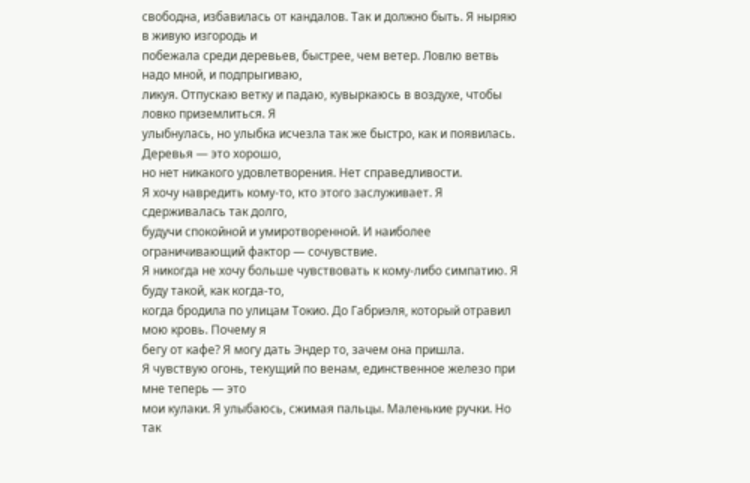свободна, избавилась от кандалов. Так и должно быть. Я ныряю в живую изгородь и
побежала среди деревьев, быстрее, чем ветер. Ловлю ветвь надо мной, и подпрыгиваю,
ликуя. Отпускаю ветку и падаю, кувыркаюсь в воздухе, чтобы ловко приземлиться. Я
улыбнулась, но улыбка исчезла так же быстро, как и появилась. Деревья — это хорошо,
но нет никакого удовлетворения. Нет справедливости.
Я хочу навредить кому-то, кто этого заслуживает. Я сдерживалась так долго,
будучи спокойной и умиротворенной. И наиболее ограничивающий фактор — сочувствие.
Я никогда не хочу больше чувствовать к кому-либо симпатию. Я буду такой, как когда-то,
когда бродила по улицам Токио. До Габриэля, который отравил мою кровь. Почему я
бегу от кафе? Я могу дать Эндер то, зачем она пришла.
Я чувствую огонь, текущий по венам, единственное железо при мне теперь — это
мои кулаки. Я улыбаюсь, сжимая пальцы. Маленькие ручки. Но так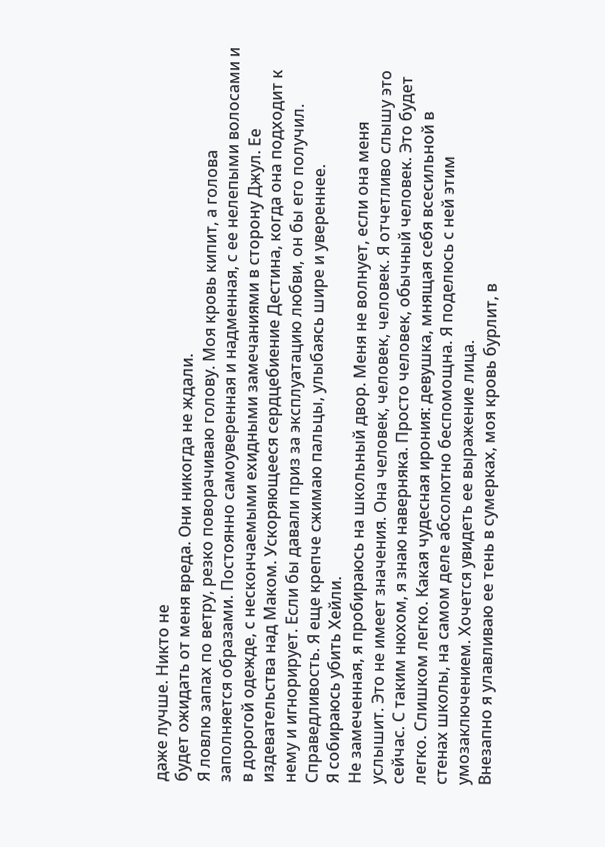даже лучше. Никто не
будет ожидать от меня вреда. Они никогда не ждали.
Я ловлю запах по ветру, резко поворачиваю голову. Моя кровь кипит, а голова
заполняется образами. Постоянно самоуверенная и надменная, с ее нелепыми волосами и
в дорогой одежде, с нескончаемыми ехидными замечаниями в сторону Джул. Ее
издевательства над Маком. Ускоряющееся сердцебиение Дестина, когда она подходит к
нему и игнорирует. Если бы давали приз за эксплуатацию любви, он бы его получил.
Справедливость. Я еще крепче сжимаю пальцы, улыбаясь шире и увереннее.
Я собираюсь убить Хейли.
Не замеченная, я пробираюсь на школьный двор. Меня не волнует, если она меня
услышит. Это не имеет значения. Она человек, человек, человек. Я отчетливо слышу это
сейчас. С таким нюхом, я знаю наверняка. Просто человек, обычный человек. Это будет
легко. Слишком легко. Какая чудесная ирония: девушка, мнящая себя всесильной в
стенах школы, на самом деле абсолютно беспомощна. Я поделюсь с ней этим
умозаключением. Хочется увидеть ее выражение лица.
Внезапно я улавливаю ее тень в сумерках, моя кровь бурлит, в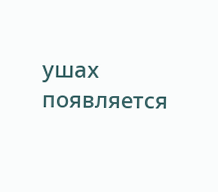ушах появляется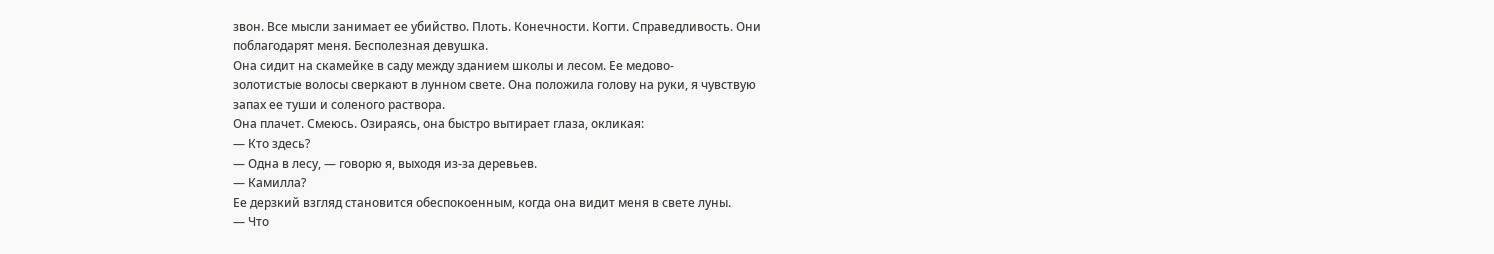звон. Все мысли занимает ее убийство. Плоть. Конечности. Когти. Справедливость. Они
поблагодарят меня. Бесполезная девушка.
Она сидит на скамейке в саду между зданием школы и лесом. Ее медово-
золотистые волосы сверкают в лунном свете. Она положила голову на руки, я чувствую
запах ее туши и соленого раствора.
Она плачет. Смеюсь. Озираясь, она быстро вытирает глаза, окликая:
— Кто здесь?
— Одна в лесу, — говорю я, выходя из-за деревьев.
— Камилла?
Ее дерзкий взгляд становится обеспокоенным, когда она видит меня в свете луны.
— Что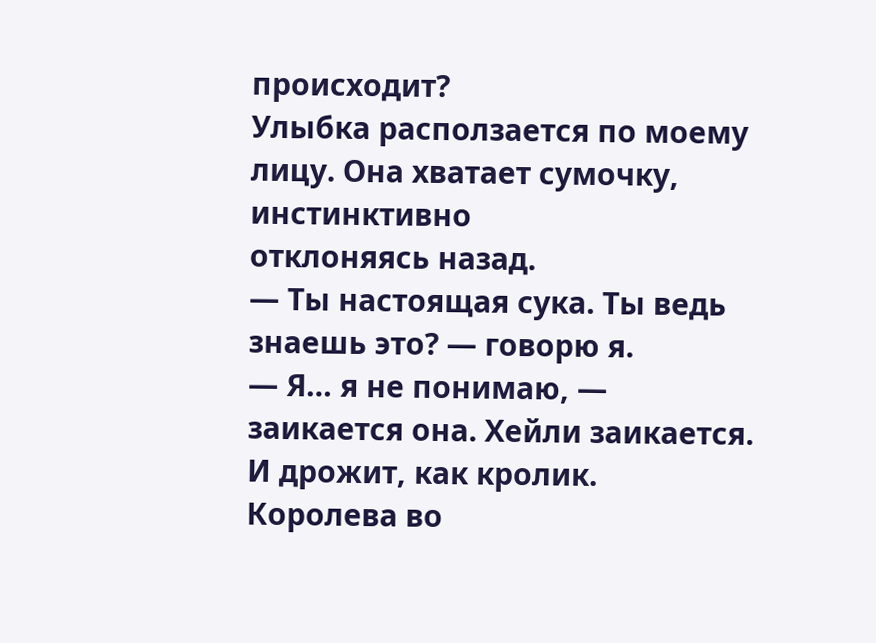происходит?
Улыбка расползается по моему лицу. Она хватает сумочку, инстинктивно
отклоняясь назад.
— Ты настоящая сука. Ты ведь знаешь это? — говорю я.
— Я… я не понимаю, — заикается она. Хейли заикается. И дрожит, как кролик.
Королева во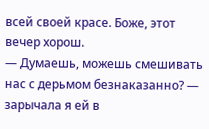всей своей красе. Боже, этот вечер хорош.
— Думаешь, можешь смешивать нас с дерьмом безнаказанно? — зарычала я ей в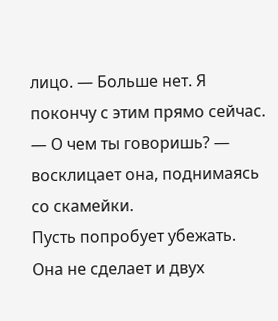лицо. — Больше нет. Я покончу с этим прямо сейчас.
— О чем ты говоришь? — восклицает она, поднимаясь со скамейки.
Пусть попробует убежать. Она не сделает и двух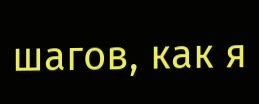шагов, как я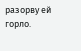разорву ей горло.